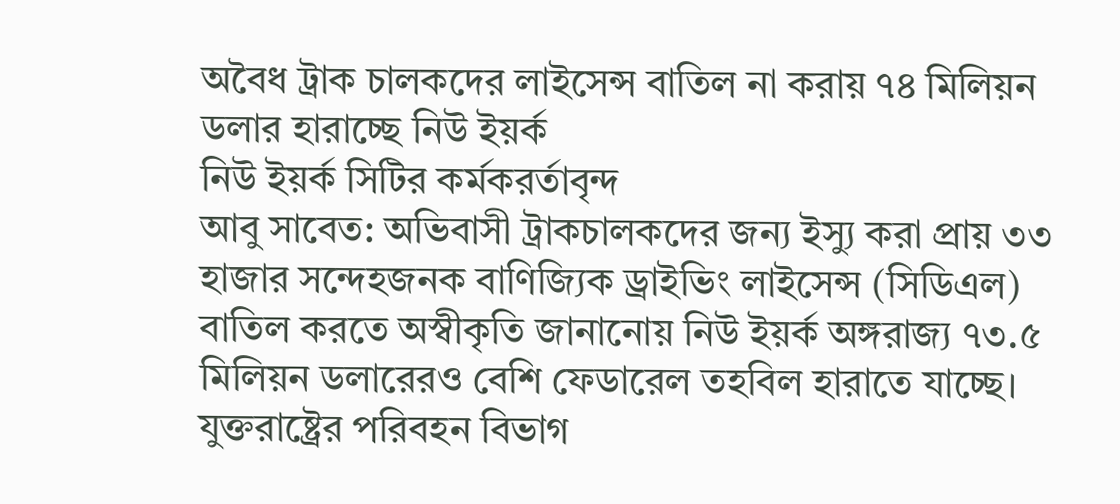অবৈধ ট্রাক চালকদের লাইসেন্স বাতিল না করায় ৭৪ মিলিয়ন ডলার হারাচ্ছে নিউ ইয়র্ক
নিউ ইয়র্ক সিটির কর্মকরর্তাবৃন্দ
আবু সাবেত: অভিবাসী ট্রাকচালকদের জন্য ইস্যু করা প্রায় ৩৩ হাজার সন্দেহজনক বাণিজ্যিক ড্রাইভিং লাইসেন্স (সিডিএল) বাতিল করতে অস্বীকৃতি জানানোয় নিউ ইয়র্ক অঙ্গরাজ্য ৭৩.৫ মিলিয়ন ডলারেরও বেশি ফেডারেল তহবিল হারাতে যাচ্ছে। যুক্তরাষ্ট্রের পরিবহন বিভাগ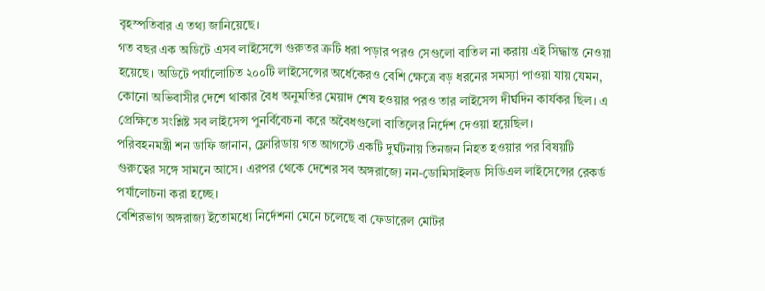বৃহস্পতিবার এ তথ্য জানিয়েছে।
গত বছর এক অডিটে এসব লাইসেন্সে গুরুতর ত্রুটি ধরা পড়ার পরও সেগুলো বাতিল না করায় এই সিদ্ধান্ত নেওয়া হয়েছে। অডিটে পর্যালোচিত ২০০টি লাইসেন্সের অর্ধেকেরও বেশি ক্ষেত্রে বড় ধরনের সমস্যা পাওয়া যায় যেমন, কোনো অভিবাসীর দেশে থাকার বৈধ অনুমতির মেয়াদ শেষ হওয়ার পরও তার লাইসেন্স দীর্ঘদিন কার্যকর ছিল। এ প্রেক্ষিতে সংশ্লিষ্ট সব লাইসেন্স পুনর্বিবেচনা করে অবৈধগুলো বাতিলের নির্দেশ দেওয়া হয়েছিল।
পরিবহনমন্ত্রী শন ডাফি জানান, ফ্লোরিডায় গত আগস্টে একটি দুর্ঘটনায় তিনজন নিহত হওয়ার পর বিষয়টি গুরুত্বের সঙ্গে সামনে আসে। এরপর থেকে দেশের সব অঙ্গরাজ্যে নন-ডোমিসাইলড সিডিএল লাইসেন্সের রেকর্ড পর্যালোচনা করা হচ্ছে।
বেশিরভাগ অঙ্গরাজ্য ইতোমধ্যে নির্দেশনা মেনে চলেছে বা ফেডারেল মোটর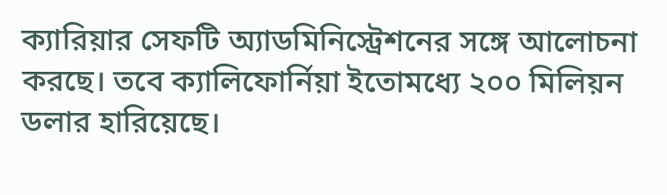ক্যারিয়ার সেফটি অ্যাডমিনিস্ট্রেশনের সঙ্গে আলোচনা করছে। তবে ক্যালিফোর্নিয়া ইতোমধ্যে ২০০ মিলিয়ন ডলার হারিয়েছে।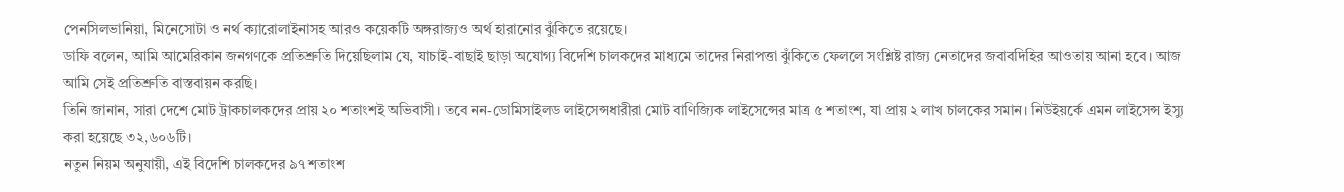পেনসিলভানিয়া, মিনেসোটা ও নর্থ ক্যারোলাইনাসহ আরও কয়েকটি অঙ্গরাজ্যও অর্থ হারানোর ঝুঁকিতে রয়েছে।
ডাফি বলেন, আমি আমেরিকান জনগণকে প্রতিশ্রুতি দিয়েছিলাম যে, যাচাই-বাছাই ছাড়া অযোগ্য বিদেশি চালকদের মাধ্যমে তাদের নিরাপত্তা ঝুঁকিতে ফেললে সংশ্লিষ্ট রাজ্য নেতাদের জবাবদিহির আওতায় আনা হবে। আজ আমি সেই প্রতিশ্রুতি বাস্তবায়ন করছি।
তিনি জানান, সারা দেশে মোট ট্রাকচালকদের প্রায় ২০ শতাংশই অভিবাসী। তবে নন-ডোমিসাইলড লাইসেন্সধারীরা মোট বাণিজ্যিক লাইসেন্সের মাত্র ৫ শতাংশ, যা প্রায় ২ লাখ চালকের সমান। নিউইয়র্কে এমন লাইসেন্স ইস্যু করা হয়েছে ৩২,৬০৬টি।
নতুন নিয়ম অনুযায়ী, এই বিদেশি চালকদের ৯৭ শতাংশ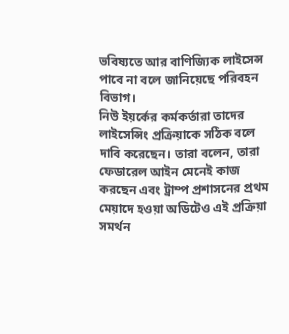ভবিষ্যতে আর বাণিজ্যিক লাইসেন্স পাবে না বলে জানিয়েছে পরিবহন বিভাগ।
নিউ ইয়র্কের কর্মকর্তারা তাদের লাইসেন্সিং প্রক্রিয়াকে সঠিক বলে দাবি করেছেন। তারা বলেন, তারা ফেডারেল আইন মেনেই কাজ করছেন এবং ট্রাম্প প্রশাসনের প্রথম মেয়াদে হওয়া অডিটেও এই প্রক্রিয়া সমর্থন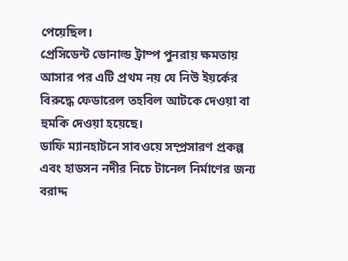পেয়েছিল।
প্রেসিডেন্ট ডোনাল্ড ট্রাম্প পুনরায় ক্ষমতায় আসার পর এটি প্রথম নয় যে নিউ ইয়র্কের বিরুদ্ধে ফেডারেল তহবিল আটকে দেওয়া বা হুমকি দেওয়া হয়েছে।
ডাফি ম্যানহাটনে সাবওয়ে সম্প্রসারণ প্রকল্প এবং হাডসন নদীর নিচে টানেল নির্মাণের জন্য বরাদ্দ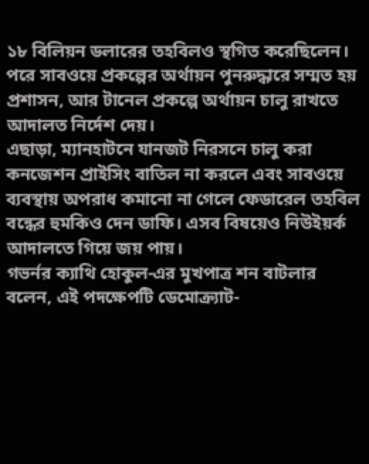১৮ বিলিয়ন ডলারের তহবিলও স্থগিত করেছিলেন। পরে সাবওয়ে প্রকল্পের অর্থায়ন পুনরুদ্ধারে সম্মত হয় প্রশাসন, আর টানেল প্রকল্পে অর্থায়ন চালু রাখতে আদালত নির্দেশ দেয়।
এছাড়া, ম্যানহাটনে যানজট নিরসনে চালু করা কনজেশন প্রাইসিং বাতিল না করলে এবং সাবওয়ে ব্যবস্থায় অপরাধ কমানো না গেলে ফেডারেল তহবিল বন্ধের হুমকিও দেন ডাফি। এসব বিষয়েও নিউইয়র্ক আদালতে গিয়ে জয় পায়।
গভর্নর ক্যাথি হোকুল-এর মুখপাত্র শন বাটলার বলেন, এই পদক্ষেপটি ডেমোক্র্যাট-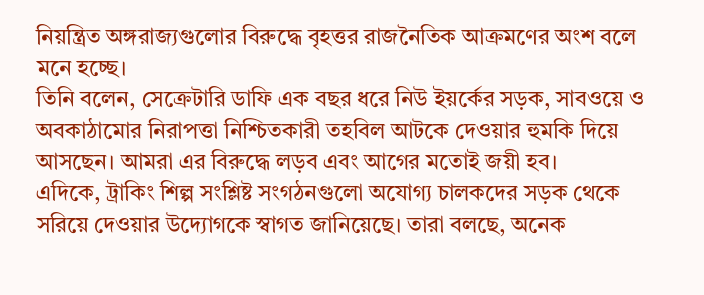নিয়ন্ত্রিত অঙ্গরাজ্যগুলোর বিরুদ্ধে বৃহত্তর রাজনৈতিক আক্রমণের অংশ বলে মনে হচ্ছে।
তিনি বলেন, সেক্রেটারি ডাফি এক বছর ধরে নিউ ইয়র্কের সড়ক, সাবওয়ে ও অবকাঠামোর নিরাপত্তা নিশ্চিতকারী তহবিল আটকে দেওয়ার হুমকি দিয়ে আসছেন। আমরা এর বিরুদ্ধে লড়ব এবং আগের মতোই জয়ী হব।
এদিকে, ট্রাকিং শিল্প সংশ্লিষ্ট সংগঠনগুলো অযোগ্য চালকদের সড়ক থেকে সরিয়ে দেওয়ার উদ্যোগকে স্বাগত জানিয়েছে। তারা বলছে, অনেক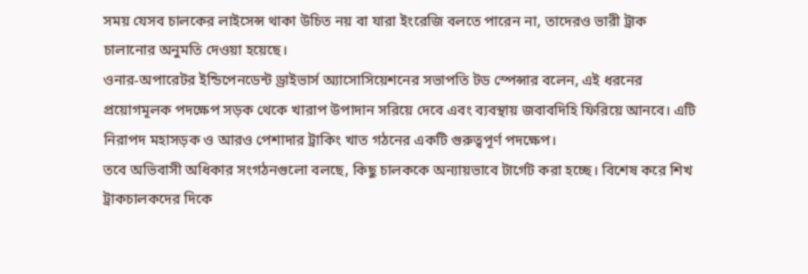সময় যেসব চালকের লাইসেন্স থাকা উচিত নয় বা যারা ইংরেজি বলতে পারেন না, তাদেরও ভারী ট্রাক চালানোর অনুমতি দেওয়া হয়েছে।
ওনার-অপারেটর ইন্ডিপেনডেন্ট ড্রাইভার্স অ্যাসোসিয়েশনের সভাপতি টড স্পেন্সার বলেন, এই ধরনের প্রয়োগমূলক পদক্ষেপ সড়ক থেকে খারাপ উপাদান সরিয়ে দেবে এবং ব্যবস্থায় জবাবদিহি ফিরিয়ে আনবে। এটি নিরাপদ মহাসড়ক ও আরও পেশাদার ট্রাকিং খাত গঠনের একটি গুরুত্বপূর্ণ পদক্ষেপ।
তবে অভিবাসী অধিকার সংগঠনগুলো বলছে, কিছু চালককে অন্যায়ভাবে টার্গেট করা হচ্ছে। বিশেষ করে শিখ ট্রাকচালকদের দিকে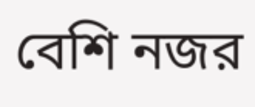বেশি নজর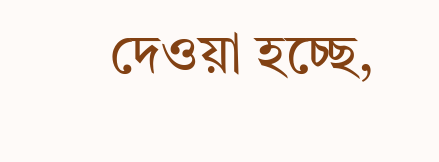দেওয়া হচ্ছে,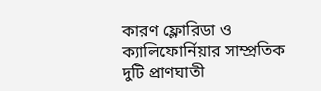কারণ ফ্লোরিডা ও ক্যালিফোর্নিয়ার সাম্প্রতিক দুটি প্রাণঘাতী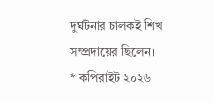দুর্ঘটনার চালকই শিখ সম্প্রদায়ের ছিলেন।
* কপিরাইট ২০২৬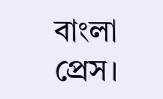বাংলা প্রেস।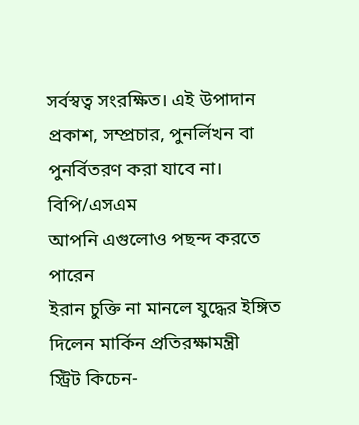সর্বস্বত্ব সংরক্ষিত। এই উপাদান প্রকাশ, সম্প্রচার, পুনর্লিখন বা পুনর্বিতরণ করা যাবে না।
বিপি/এসএম
আপনি এগুলোও পছন্দ করতে পারেন
ইরান চুক্তি না মানলে যুদ্ধের ইঙ্গিত দিলেন মার্কিন প্রতিরক্ষামন্ত্রী
স্ট্রিট কিচেন-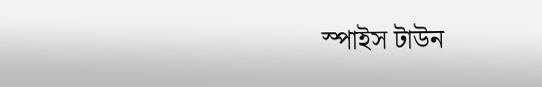স্পাইস টাউন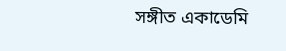সঙ্গীত একাডেমি